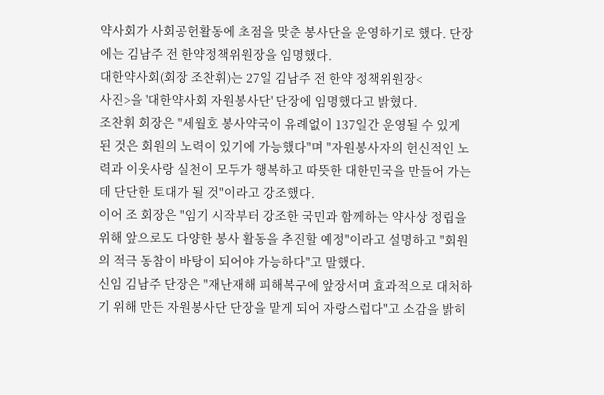약사회가 사회공헌활동에 초점을 맞춘 봉사단을 운영하기로 했다. 단장에는 김남주 전 한약정책위원장을 임명했다.
대한약사회(회장 조찬휘)는 27일 김남주 전 한약 정책위원장<
사진>을 '대한약사회 자원봉사단' 단장에 임명했다고 밝혔다.
조찬휘 회장은 "세월호 봉사약국이 유례없이 137일간 운영될 수 있게 된 것은 회원의 노력이 있기에 가능했다"며 "자원봉사자의 헌신적인 노력과 이웃사랑 실천이 모두가 행복하고 따뜻한 대한민국을 만들어 가는데 단단한 토대가 될 것"이라고 강조했다.
이어 조 회장은 "임기 시작부터 강조한 국민과 함께하는 약사상 정립을 위해 앞으로도 다양한 봉사 활동을 추진할 예정"이라고 설명하고 "회원의 적극 동참이 바탕이 되어야 가능하다"고 말했다.
신임 김남주 단장은 "재난재해 피해복구에 앞장서며 효과적으로 대처하기 위해 만든 자원봉사단 단장을 맡게 되어 자랑스럽다"고 소감을 밝히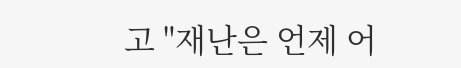고 "재난은 언제 어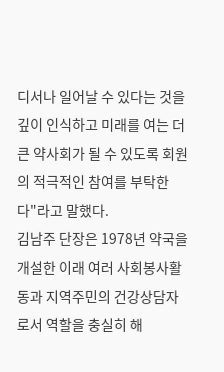디서나 일어날 수 있다는 것을 깊이 인식하고 미래를 여는 더 큰 약사회가 될 수 있도록 회원의 적극적인 참여를 부탁한다"라고 말했다.
김남주 단장은 1978년 약국을 개설한 이래 여러 사회봉사활동과 지역주민의 건강상담자로서 역할을 충실히 해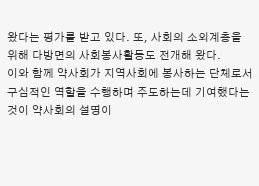왔다는 평가를 받고 있다. 또, 사회의 소외계층을 위해 다방면의 사회봉사활동도 전개해 왔다.
이와 함께 약사회가 지역사회에 봉사하는 단체로서 구심적인 역할을 수행하며 주도하는데 기여했다는 것이 약사회의 설명이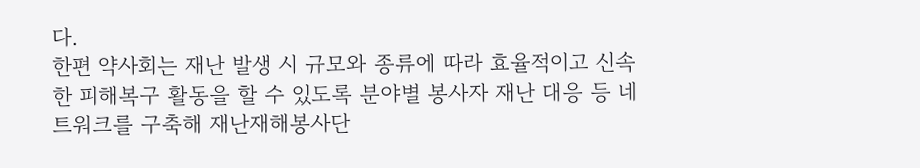다.
한편 약사회는 재난 발생 시 규모와 종류에 따라 효율적이고 신속한 피해복구 활동을 할 수 있도록 분야별 봉사자 재난 대응 등 네트워크를 구축해 재난재해봉사단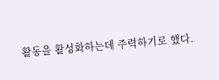활동을 활성화하는데 주력하기로 했다.